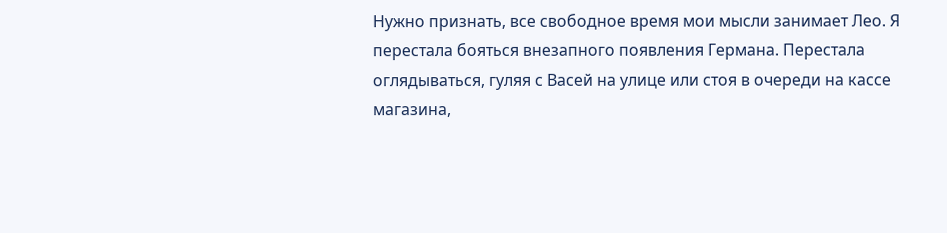Нужно признать, все свободное время мои мысли занимает Лео. Я перестала бояться внезапного появления Германа. Перестала оглядываться, гуляя с Васей на улице или стоя в очереди на кассе магазина,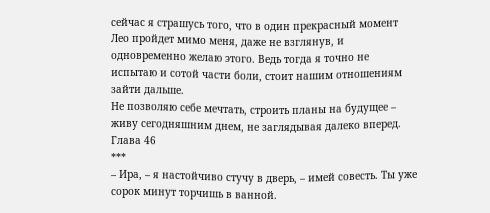сейчас я страшусь того, что в один прекрасный момент Лео пройдет мимо меня, даже не взглянув, и одновременно желаю этого. Ведь тогда я точно не испытаю и сотой части боли, стоит нашим отношениям зайти дальше.
Не позволяю себе мечтать, строить планы на будущее – живу сегодняшним днем, не заглядывая далеко вперед.
Глава 46
***
– Ира, – я настойчиво стучу в дверь, – имей совесть. Ты уже сорок минут торчишь в ванной.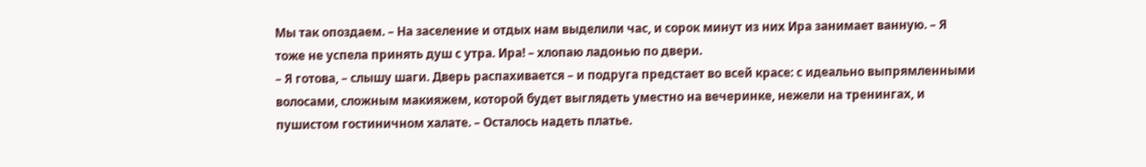Мы так опоздаем. – На заселение и отдых нам выделили час, и сорок минут из них Ира занимает ванную. – Я тоже не успела принять душ с утра. Ира! – хлопаю ладонью по двери.
– Я готова, – слышу шаги. Дверь распахивается – и подруга предстает во всей красе: с идеально выпрямленными волосами, сложным макияжем, которой будет выглядеть уместно на вечеринке, нежели на тренингах, и пушистом гостиничном халате. – Осталось надеть платье.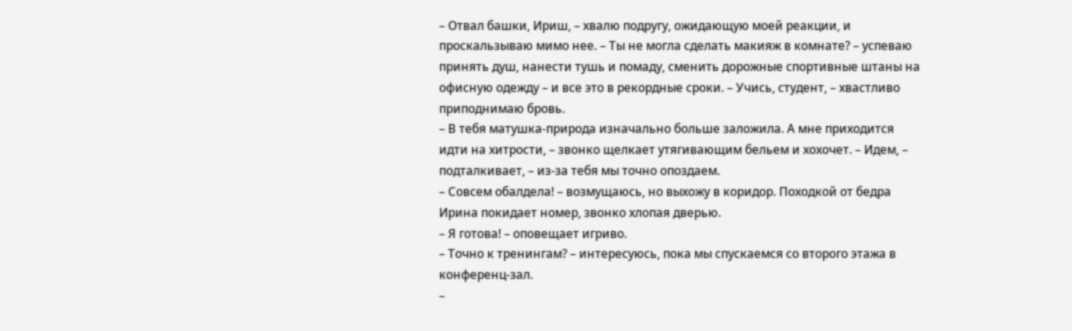– Отвал башки, Ириш, – хвалю подругу, ожидающую моей реакции, и проскальзываю мимо нее. – Ты не могла сделать макияж в комнате? – успеваю принять душ, нанести тушь и помаду, сменить дорожные спортивные штаны на офисную одежду – и все это в рекордные сроки. – Учись, студент, – хвастливо приподнимаю бровь.
– В тебя матушка-природа изначально больше заложила. А мне приходится идти на хитрости, – звонко щелкает утягивающим бельем и хохочет. – Идем, – подталкивает, – из-за тебя мы точно опоздаем.
– Совсем обалдела! – возмущаюсь, но выхожу в коридор. Походкой от бедра Ирина покидает номер, звонко хлопая дверью.
– Я готова! – оповещает игриво.
– Точно к тренингам? – интересуюсь, пока мы спускаемся со второго этажа в конференц-зал.
–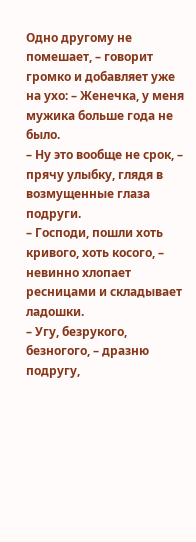Одно другому не помешает, – говорит громко и добавляет уже на ухо: – Женечка, у меня мужика больше года не было.
– Ну это вообще не срок, – прячу улыбку, глядя в возмущенные глаза подруги.
– Господи, пошли хоть кривого, хоть косого, – невинно хлопает ресницами и складывает ладошки.
– Угу, безрукого, безногого, – дразню подругу,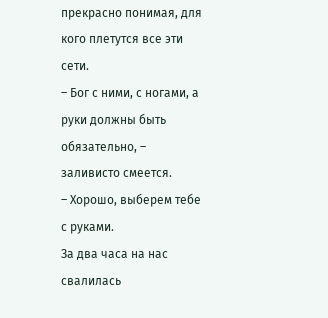прекрасно понимая, для кого плетутся все эти сети.
– Бог с ними, с ногами, а руки должны быть обязательно, – заливисто смеется.
– Хорошо, выберем тебе с руками.
За два часа на нас свалилась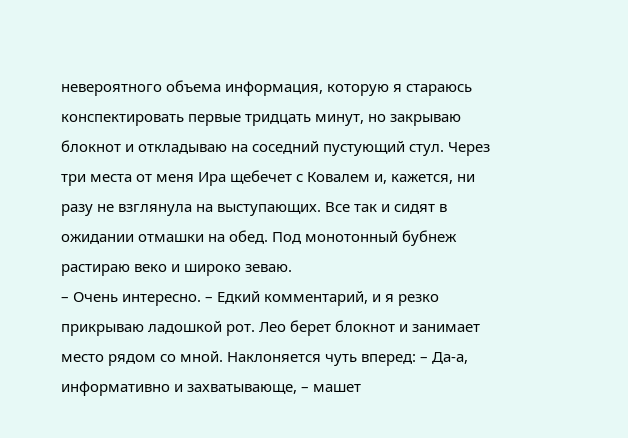невероятного объема информация, которую я стараюсь конспектировать первые тридцать минут, но закрываю блокнот и откладываю на соседний пустующий стул. Через три места от меня Ира щебечет с Ковалем и, кажется, ни разу не взглянула на выступающих. Все так и сидят в ожидании отмашки на обед. Под монотонный бубнеж растираю веко и широко зеваю.
– Очень интересно. – Едкий комментарий, и я резко прикрываю ладошкой рот. Лео берет блокнот и занимает место рядом со мной. Наклоняется чуть вперед: – Да-а, информативно и захватывающе, – машет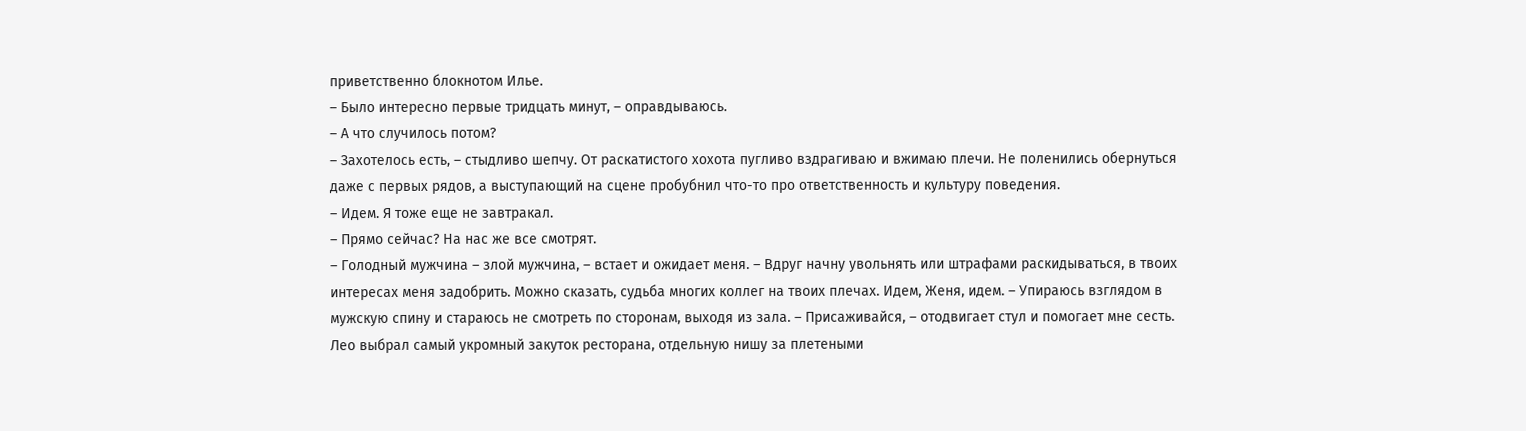приветственно блокнотом Илье.
– Было интересно первые тридцать минут, – оправдываюсь.
– А что случилось потом?
– Захотелось есть, – стыдливо шепчу. От раскатистого хохота пугливо вздрагиваю и вжимаю плечи. Не поленились обернуться даже с первых рядов, а выступающий на сцене пробубнил что-то про ответственность и культуру поведения.
– Идем. Я тоже еще не завтракал.
– Прямо сейчас? На нас же все смотрят.
– Голодный мужчина – злой мужчина, – встает и ожидает меня. – Вдруг начну увольнять или штрафами раскидываться, в твоих интересах меня задобрить. Можно сказать, судьба многих коллег на твоих плечах. Идем, Женя, идем. – Упираюсь взглядом в мужскую спину и стараюсь не смотреть по сторонам, выходя из зала. – Присаживайся, – отодвигает стул и помогает мне сесть. Лео выбрал самый укромный закуток ресторана, отдельную нишу за плетеными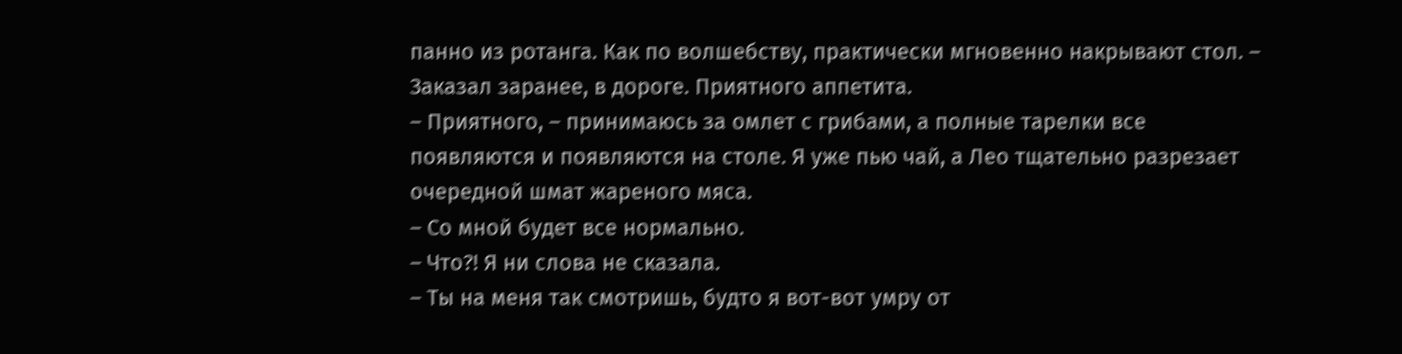панно из ротанга. Как по волшебству, практически мгновенно накрывают стол. – Заказал заранее, в дороге. Приятного аппетита.
– Приятного, – принимаюсь за омлет с грибами, а полные тарелки все появляются и появляются на столе. Я уже пью чай, а Лео тщательно разрезает очередной шмат жареного мяса.
– Со мной будет все нормально.
– Что?! Я ни слова не сказала.
– Ты на меня так смотришь, будто я вот-вот умру от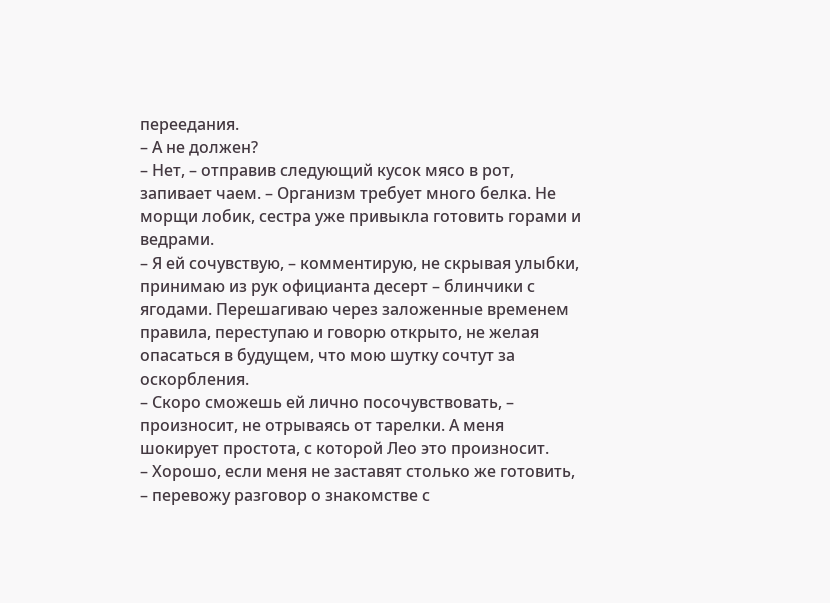переедания.
– А не должен?
– Нет, – отправив следующий кусок мясо в рот, запивает чаем. – Организм требует много белка. Не морщи лобик, сестра уже привыкла готовить горами и ведрами.
– Я ей сочувствую, – комментирую, не скрывая улыбки, принимаю из рук официанта десерт – блинчики с ягодами. Перешагиваю через заложенные временем правила, переступаю и говорю открыто, не желая опасаться в будущем, что мою шутку сочтут за оскорбления.
– Скоро сможешь ей лично посочувствовать, – произносит, не отрываясь от тарелки. А меня шокирует простота, с которой Лео это произносит.
– Хорошо, если меня не заставят столько же готовить, – перевожу разговор о знакомстве с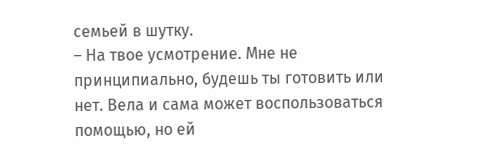семьей в шутку.
– На твое усмотрение. Мне не принципиально, будешь ты готовить или нет. Вела и сама может воспользоваться помощью, но ей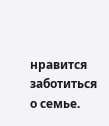нравится заботиться о семье.